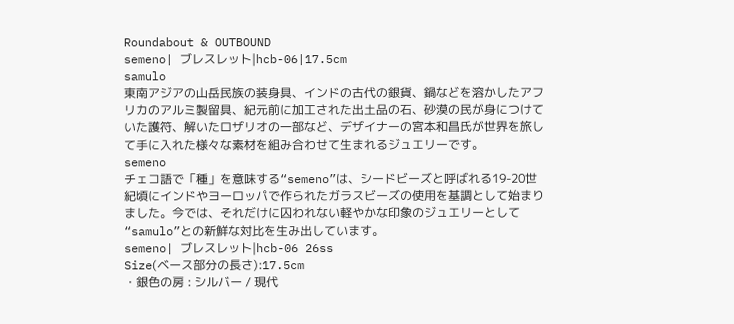Roundabout & OUTBOUND
semeno| ブレスレット|hcb-06|17.5cm
samulo
東南アジアの山岳民族の装身具、インドの古代の銀貨、鍋などを溶かしたアフリカのアルミ製留具、紀元前に加工された出土品の石、砂漠の民が身につけていた護符、解いたロザリオの一部など、デザイナーの宮本和昌氏が世界を旅して手に入れた様々な素材を組み合わせて生まれるジュエリーです。
semeno
チェコ語で「種」を意味する“semeno”は、シードビーズと呼ばれる19-20世紀頃にインドやヨーロッパで作られたガラスビーズの使用を基調として始まりました。今では、それだけに囚われない軽やかな印象のジュエリーとして“samulo”との新鮮な対比を生み出しています。
semeno| ブレスレット|hcb-06 26ss
Size(ベース部分の長さ):17.5cm
・銀色の房 : シルバー / 現代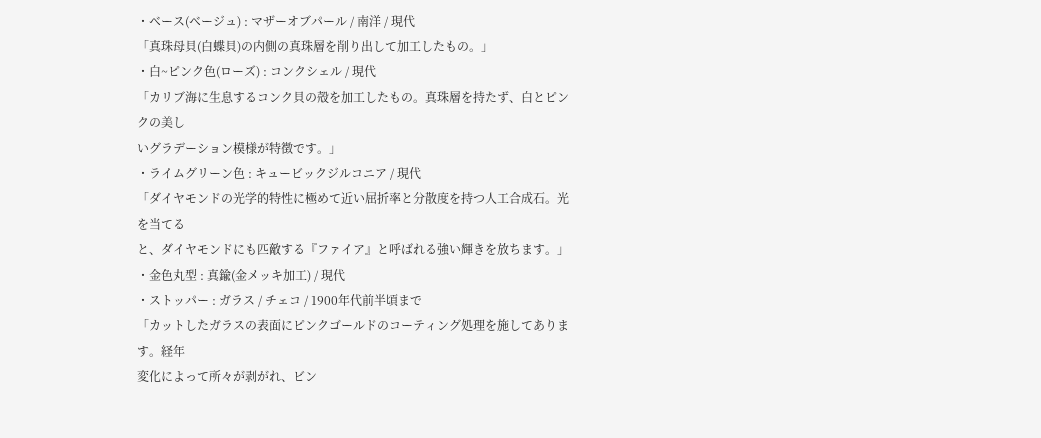・ベース(ベージュ) : マザーオブパール / 南洋 / 現代
「真珠母貝(白蝶貝)の内側の真珠層を削り出して加工したもの。」
・白~ピンク色(ローズ) : コンクシェル / 現代
「カリブ海に生息するコンク貝の殻を加工したもの。真珠層を持たず、白とピンクの美し
いグラデーション模様が特徴です。」
・ライムグリーン色 : キュービックジルコニア / 現代
「ダイヤモンドの光学的特性に極めて近い屈折率と分散度を持つ人工合成石。光を当てる
と、ダイヤモンドにも匹敵する『ファイア』と呼ばれる強い輝きを放ちます。」
・金色丸型 : 真鍮(金メッキ加工) / 現代
・ストッパー : ガラス / チェコ / 1900年代前半頃まで
「カットしたガラスの表面にピンクゴールドのコーティング処理を施してあります。経年
変化によって所々が剥がれ、ビン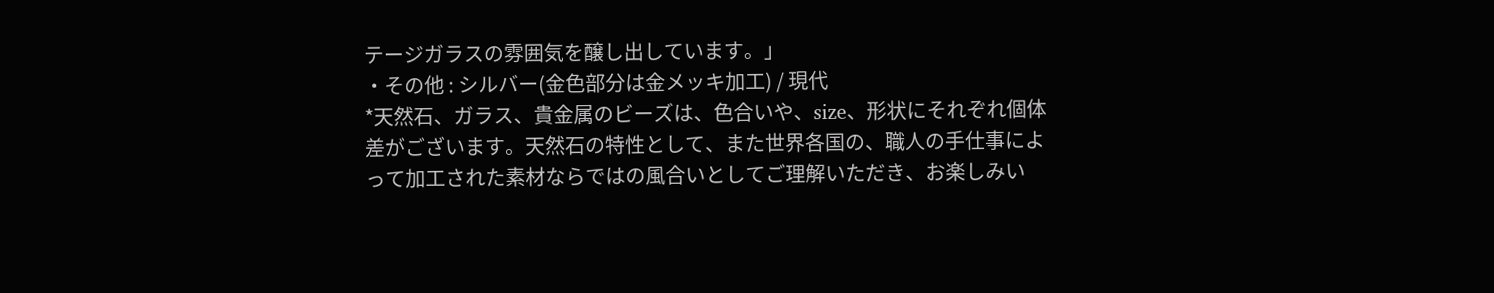テージガラスの雰囲気を醸し出しています。」
・その他 : シルバー(金色部分は金メッキ加工) / 現代
*天然石、ガラス、貴金属のビーズは、色合いや、size、形状にそれぞれ個体差がございます。天然石の特性として、また世界各国の、職人の手仕事によって加工された素材ならではの風合いとしてご理解いただき、お楽しみい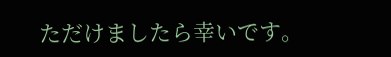ただけましたら幸いです。